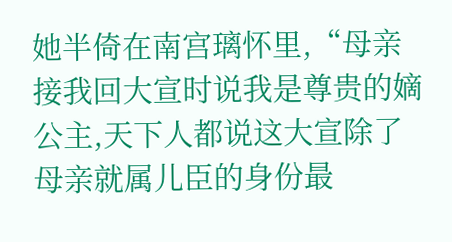她半倚在南宫璃怀里,“母亲接我回大宣时说我是尊贵的嫡公主,天下人都说这大宣除了母亲就属儿臣的身份最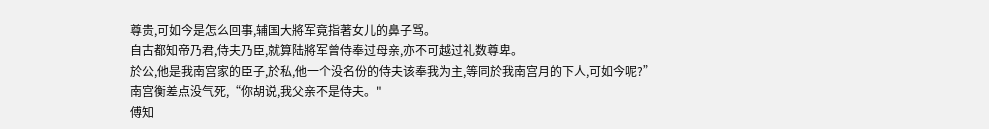尊贵,可如今是怎么回事,辅国大將军竟指著女儿的鼻子骂。
自古都知帝乃君,侍夫乃臣,就算陆將军曾侍奉过母亲,亦不可越过礼数尊卑。
於公,他是我南宫家的臣子,於私,他一个没名份的侍夫该奉我为主,等同於我南宫月的下人,可如今呢?”
南宫衡差点没气死,“你胡说,我父亲不是侍夫。"
傅知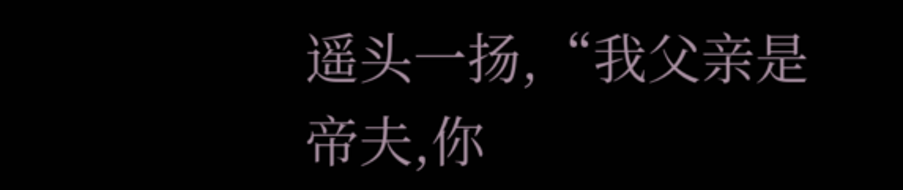遥头一扬,“我父亲是帝夫,你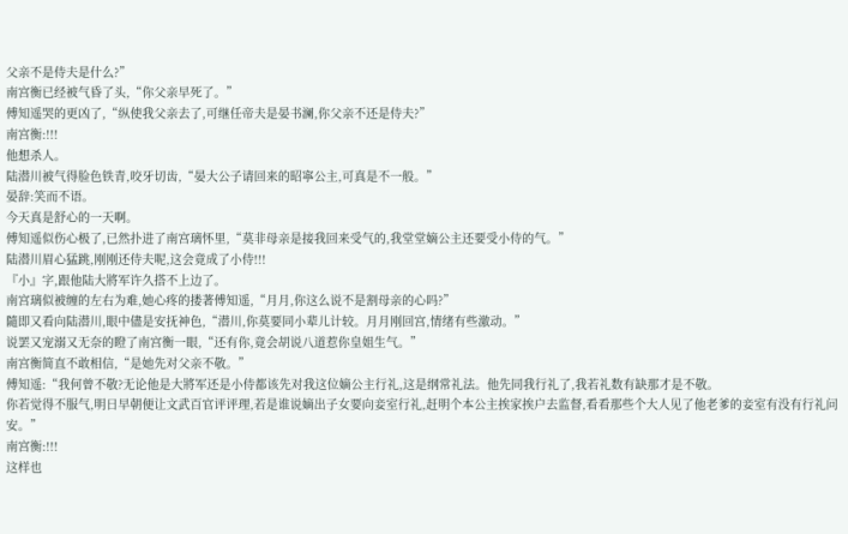父亲不是侍夫是什么?”
南宫衡已经被气昏了头,“你父亲早死了。”
傅知遥哭的更凶了,“纵使我父亲去了,可继任帝夫是晏书澜,你父亲不还是侍夫?”
南宫衡:!!!
他想杀人。
陆潜川被气得脸色铁青,咬牙切齿,“晏大公子请回来的昭寧公主,可真是不一般。”
晏辞:笑而不语。
今天真是舒心的一天啊。
傅知遥似伤心极了,已然扑进了南宫璃怀里,“莫非母亲是接我回来受气的,我堂堂嫡公主还要受小侍的气。”
陆潜川眉心猛跳,刚刚还侍夫呢,这会竟成了小侍!!!
『小』字,跟他陆大將军许久搭不上边了。
南宫璃似被缠的左右为难,她心疼的搂著傅知遥,“月月,你这么说不是割母亲的心吗?”
隨即又看向陆潜川,眼中儘是安抚神色,“潜川,你莫要同小辈儿计较。月月刚回宫,情绪有些激动。”
说罢又宠溺又无奈的瞪了南宫衡一眼,“还有你,竟会胡说八道惹你皇姐生气。”
南宫衡简直不敢相信,“是她先对父亲不敬。”
傅知遥:“我何曾不敬?无论他是大將军还是小侍都该先对我这位嫡公主行礼,这是纲常礼法。他先同我行礼了,我若礼数有缺那才是不敬。
你若觉得不服气,明日早朝便让文武百官评评理,若是谁说嫡出子女要向妾室行礼,赶明个本公主挨家挨户去监督,看看那些个大人见了他老爹的妾室有没有行礼问安。”
南宫衡:!!!
这样也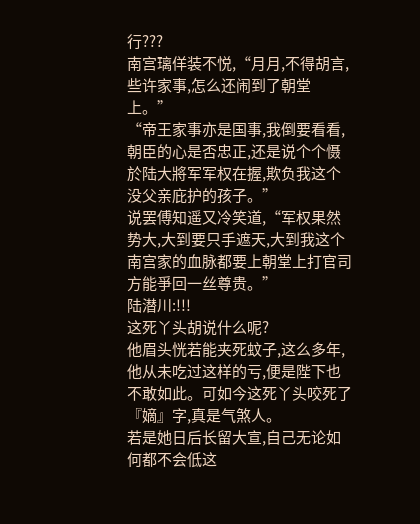行???
南宫璃佯装不悦,“月月,不得胡言,些许家事,怎么还闹到了朝堂上。”
“帝王家事亦是国事,我倒要看看,朝臣的心是否忠正,还是说个个慑於陆大將军军权在握,欺负我这个没父亲庇护的孩子。”
说罢傅知遥又冷笑道,“军权果然势大,大到要只手遮天,大到我这个南宫家的血脉都要上朝堂上打官司方能爭回一丝尊贵。”
陆潜川:!!!
这死丫头胡说什么呢?
他眉头恍若能夹死蚊子,这么多年,他从未吃过这样的亏,便是陛下也不敢如此。可如今这死丫头咬死了『嫡』字,真是气煞人。
若是她日后长留大宣,自己无论如何都不会低这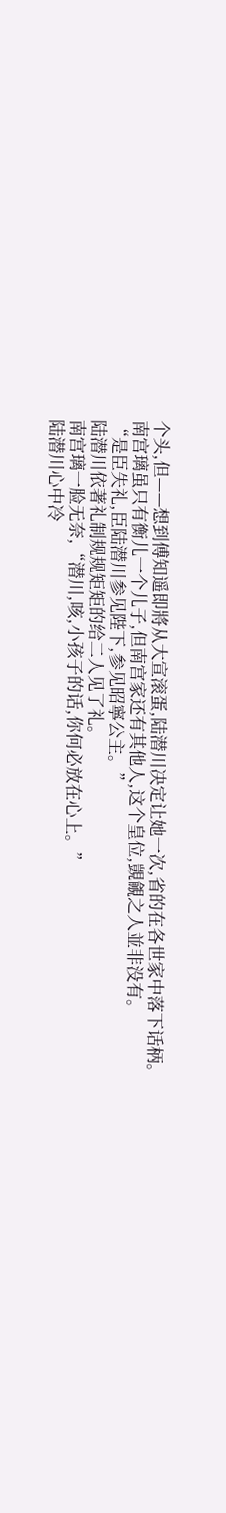个头,但——想到傅知遥即將从大宣滚蛋,陆潜川决定让她一次,省的在各世家中落下话柄。
南宫璃虽只有衡儿一个儿子,但南宫家还有其他人,这个皇位,覬覦之人並非没有。
“是臣失礼,臣陆潜川参见陛下,参见昭寧公主。”
陆潜川依著礼制规规矩矩的给二人见了礼。
南宫璃一脸无奈,“潜川,咳,小孩子的话,你何必放在心上。”
陆潜川心中冷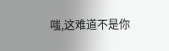嗤,这难道不是你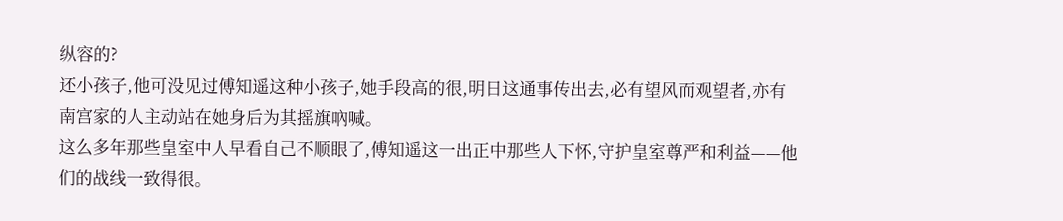纵容的?
还小孩子,他可没见过傅知遥这种小孩子,她手段高的很,明日这通事传出去,必有望风而观望者,亦有南宫家的人主动站在她身后为其摇旗吶喊。
这么多年那些皇室中人早看自己不顺眼了,傅知遥这一出正中那些人下怀,守护皇室尊严和利益——他们的战线一致得很。